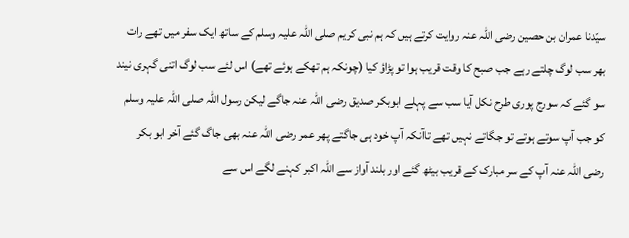سیّدنا عمران بن حصین رضی اللہ عنہ روایت کرتے ہیں کہ ہم نبی کریم صلی اللہ علیہ وسلم کے ساتھ ایک سفر میں تھے رات بھر سب لوگ چلتے رہے جب صبح کا وقت قریب ہوا تو پڑاؤ کیا (چونکہ ہم تھکے ہوئے تھے) اس لئے سب لوگ اتنی گہری نیند سو گئے کہ سورج پوری طرح نکل آیا سب سے پہلے ابوبکر صدیق رضی اللہ عنہ جاگے لیکن رسول اللہ صلی اللہ علیہ وسلم کو جب آپ سوتے ہوتے تو جگاتے نہیں تھے تاآنکہ آپ خود ہی جاگتے پھر عمر رضی اللہ عنہ بھی جاگ گئے آخر ابو بکر رضی اللہ عنہ آپ کے سر مبارک کے قریب بیٹھ گئے اور بلند آواز سے اللہ اکبر کہنے لگے اس سے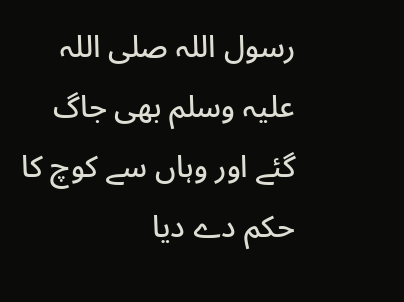رسول اللہ صلی اللہ علیہ وسلم بھی جاگ گئے اور وہاں سے کوچ کا حکم دے دیا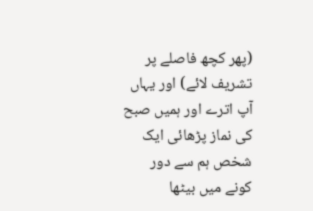(پھر کچھ فاصلے پر تشریف لائے) اور یہاں آپ اترے اور ہمیں صبح کی نماز پڑھائی ایک شخص ہم سے دور کونے میں بیٹھا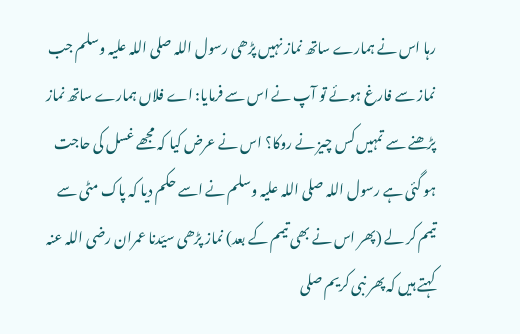رہا اس نے ہمارے ساتھ نماز نہیں پڑھی رسول اللہ صلی اللہ علیہ وسلم جب نماز سے فارغ ہوئے تو آپ نے اس سے فرمایا: اے فلاں ہمارے ساتھ نماز پڑھنے سے تمہیں کس چیز نے روکا؟ اس نے عرض کیا کہ مجھے غسل کی حاجت ہو گئی ہے رسول اللہ صلی اللہ علیہ وسلم نے اسے حکم دیا کہ پاک مٹی سے تیمم کر لے (پھر اس نے بھی تیمم کے بعد) نماز پڑھی سیّدنا عمران رضی اللہ عنہ کہتے ہیں کہ پھر نبی کریم صلی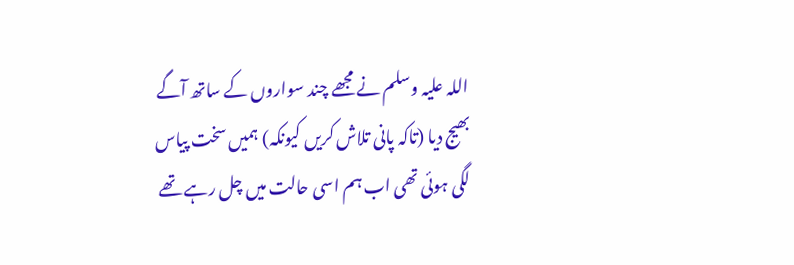اللہ علیہ وسلم نے مجھے چند سواروں کے ساتھ آگے بھیج دیا (تاکہ پانی تلاش کریں کیونکہ) ہمیں سخت پیاس لگی ہوئی تھی اب ہم اسی حالت میں چل رہے تھے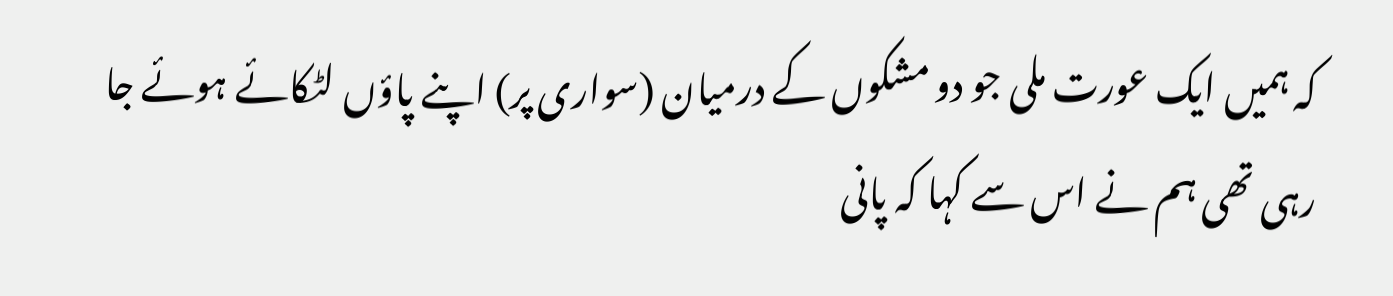کہ ہمیں ایک عورت ملی جو دو مشکوں کے درمیان (سواری پر) اپنے پاؤں لٹکائے ہوئے جا رہی تھی ہم نے اس سے کہا کہ پانی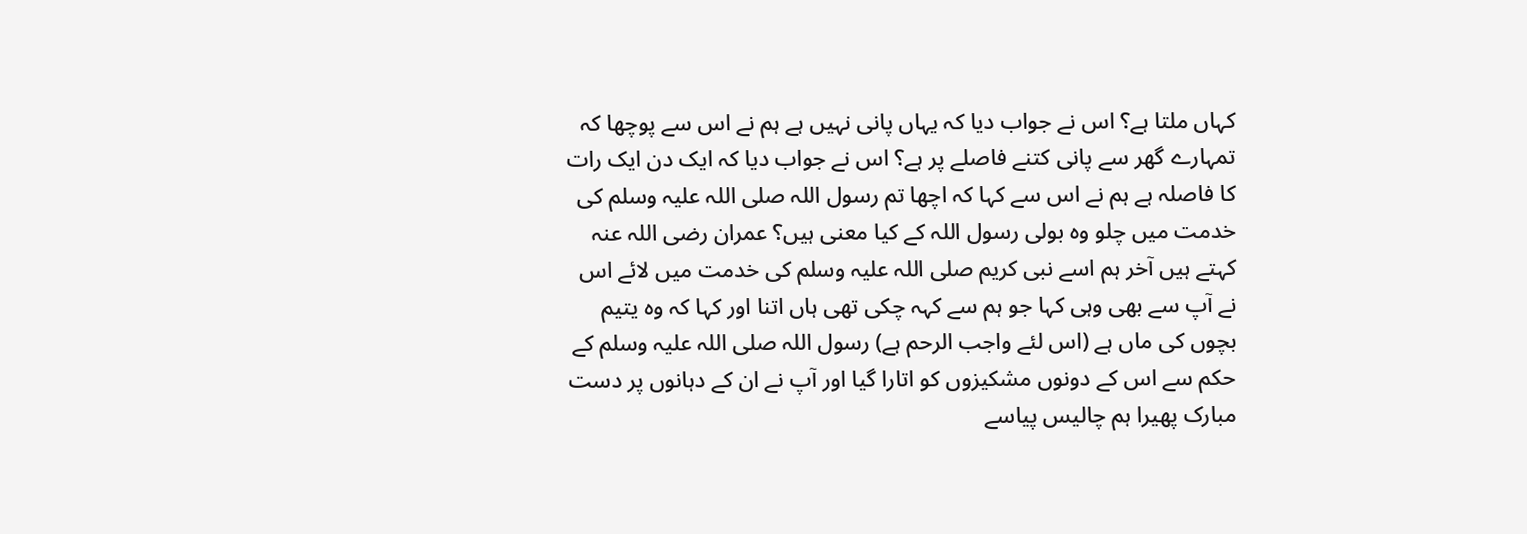کہاں ملتا ہے؟ اس نے جواب دیا کہ یہاں پانی نہیں ہے ہم نے اس سے پوچھا کہ تمہارے گھر سے پانی کتنے فاصلے پر ہے؟ اس نے جواب دیا کہ ایک دن ایک رات کا فاصلہ ہے ہم نے اس سے کہا کہ اچھا تم رسول اللہ صلی اللہ علیہ وسلم کی خدمت میں چلو وہ بولی رسول اللہ کے کیا معنی ہیں؟ عمران رضی اللہ عنہ کہتے ہیں آخر ہم اسے نبی کریم صلی اللہ علیہ وسلم کی خدمت میں لائے اس نے آپ سے بھی وہی کہا جو ہم سے کہہ چکی تھی ہاں اتنا اور کہا کہ وہ یتیم بچوں کی ماں ہے (اس لئے واجب الرحم ہے) رسول اللہ صلی اللہ علیہ وسلم کے حکم سے اس کے دونوں مشکیزوں کو اتارا گیا اور آپ نے ان کے دہانوں پر دست مبارک پھیرا ہم چالیس پیاسے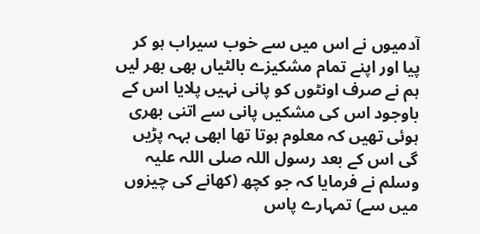آدمیوں نے اس میں سے خوب سیراب ہو کر پیا اور اپنے تمام مشکیزے بالٹیاں بھی بھر لیں ہم نے صرف اونٹوں کو پانی نہیں پلایا اس کے باوجود اس کی مشکیں پانی سے اتنی بھری ہوئی تھیں کہ معلوم ہوتا تھا ابھی بہہ پڑیں گی اس کے بعد رسول اللہ صلی اللہ علیہ وسلم نے فرمایا کہ جو کچھ (کھانے کی چیزوں میں سے) تمہارے پاس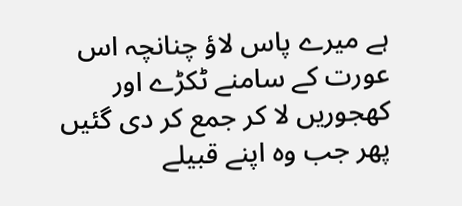ہے میرے پاس لاؤ چنانچہ اس عورت کے سامنے ٹکڑے اور کھجوریں لا کر جمع کر دی گئیں پھر جب وہ اپنے قبیلے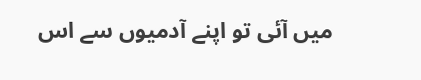میں آئی تو اپنے آدمیوں سے اس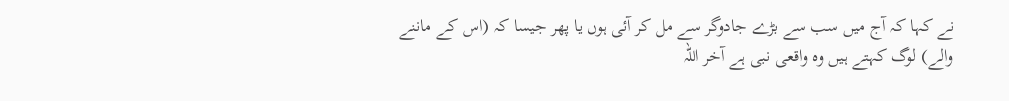نے کہا کہ آج میں سب سے بڑے جادوگر سے مل کر آئی ہوں یا پھر جیسا کہ (اس کے ماننے والے) لوگ کہتے ہیں وہ واقعی نبی ہے آخر اللہ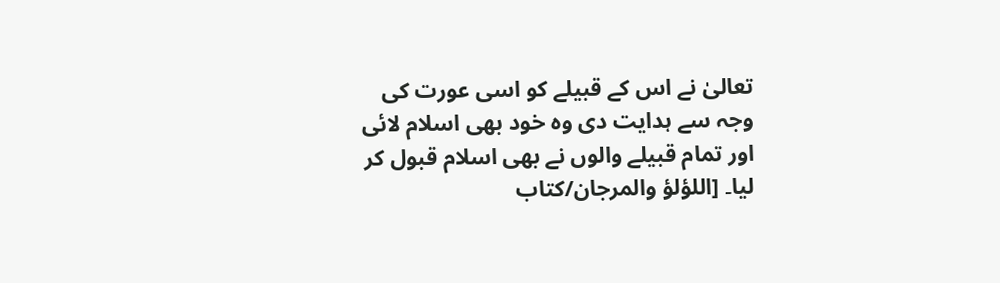تعالیٰ نے اس کے قبیلے کو اسی عورت کی وجہ سے ہدایت دی وہ خود بھی اسلام لائی اور تمام قبیلے والوں نے بھی اسلام قبول کر لیا۔ [اللؤلؤ والمرجان/كتاب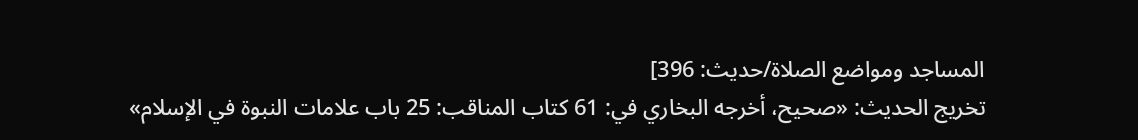المساجد ومواضع الصلاة/حدیث: 396]
تخریج الحدیث: «صحیح، أخرجه البخاري في: 61 كتاب المناقب: 25 باب علامات النبوة في الإسلام»